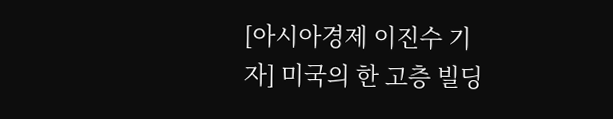[아시아경제 이진수 기자] 미국의 한 고층 빌딩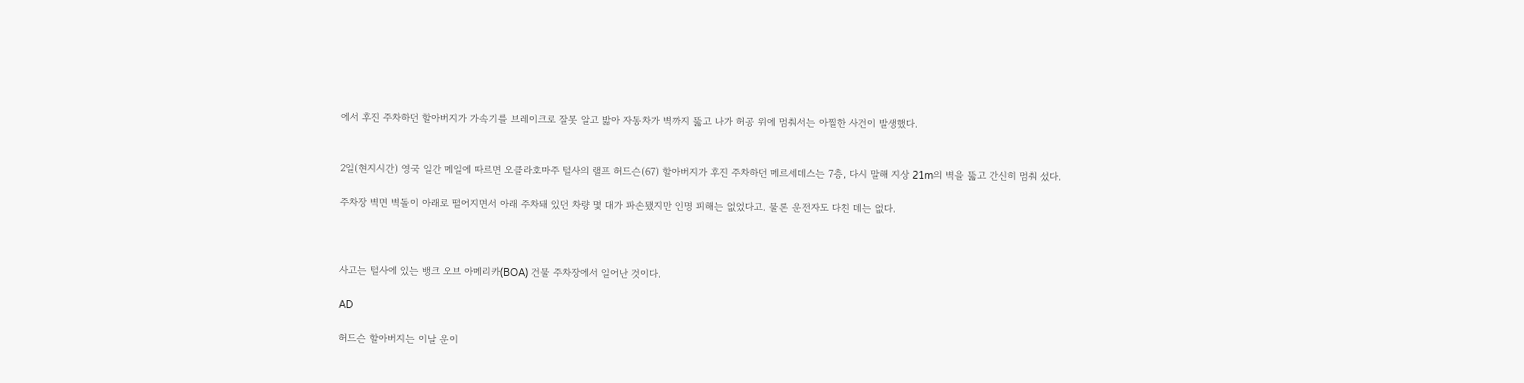에서 후진 주차하던 할아버지가 가속기를 브레이크로 잘못 알고 밟아 자동차가 벽까지 뚫고 나가 허공 위에 멈춰서는 아찔한 사건이 발생했다.


2일(현지시간) 영국 일간 메일에 따르면 오클라호마주 털사의 랠프 허드슨(67) 할아버지가 후진 주차하던 메르세데스는 7층, 다시 말해 지상 21m의 벽을 뚫고 간신히 멈춰 섰다.

주차장 벽면 벽돌이 아래로 떨어지면서 아래 주차돼 있던 차량 몇 대가 파손됐지만 인명 피해는 없었다고. 물론 운전자도 다친 데는 없다.



사고는 털사에 있는 뱅크 오브 아메리카(BOA) 건물 주차장에서 일어난 것이다.

AD

허드슨 할아버지는 이날 운이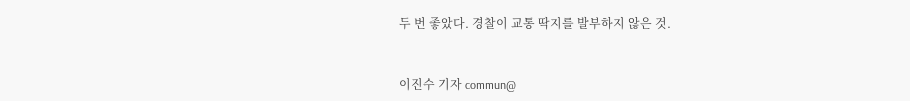두 번 좋았다. 경찰이 교통 딱지를 발부하지 않은 것.


이진수 기자 commun@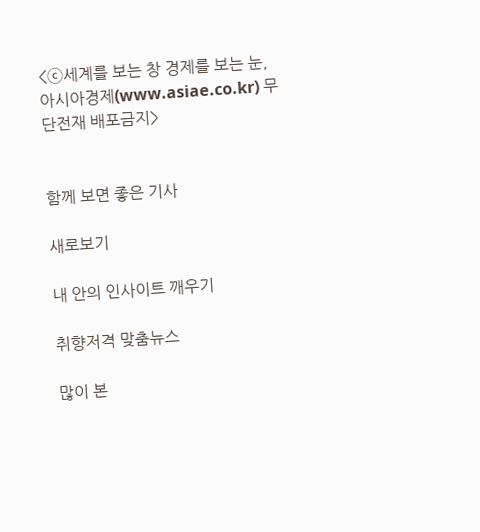<ⓒ세계를 보는 창 경제를 보는 눈, 아시아경제(www.asiae.co.kr) 무단전재 배포금지>


함께 보면 좋은 기사

새로보기

내 안의 인사이트 깨우기

취향저격 맞춤뉴스

많이 본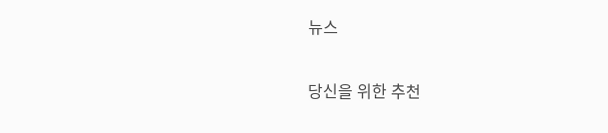뉴스

당신을 위한 추천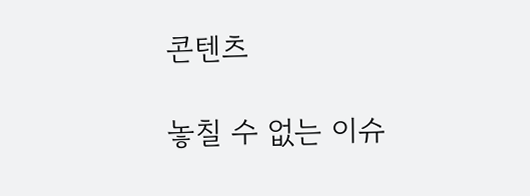콘텐츠

놓칠 수 없는 이슈